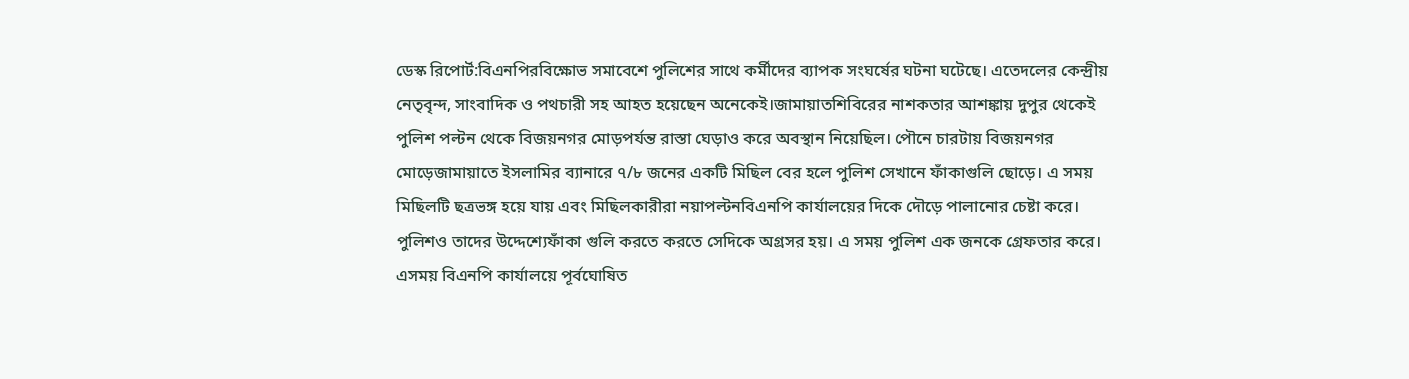ডেস্ক রিপোর্ট:বিএনপিরবিক্ষোভ সমাবেশে পুলিশের সাথে কর্মীদের ব্যাপক সংঘর্ষের ঘটনা ঘটেছে। এতেদলের কেন্দ্রীয় নেতৃবৃন্দ, সাংবাদিক ও পথচারী সহ আহত হয়েছেন অনেকেই।জামায়াতশিবিরের নাশকতার আশঙ্কায় দুপুর থেকেই পুলিশ পল্টন থেকে বিজয়নগর মোড়পর্যন্ত রাস্তা ঘেড়াও করে অবস্থান নিয়েছিল। পৌনে চারটায় বিজয়নগর মোড়েজামায়াতে ইসলামির ব্যানারে ৭/৮ জনের একটি মিছিল বের হলে পুলিশ সেখানে ফাঁকাগুলি ছোড়ে। এ সময় মিছিলটি ছত্রভঙ্গ হয়ে যায় এবং মিছিলকারীরা নয়াপল্টনবিএনপি কার্যালয়ের দিকে দৌড়ে পালানোর চেষ্টা করে। পুলিশও তাদের উদ্দেশ্যেফাঁকা গুলি করতে করতে সেদিকে অগ্রসর হয়। এ সময় পুলিশ এক জনকে গ্রেফতার করে।
এসময় বিএনপি কার্যালয়ে পূর্বঘোষিত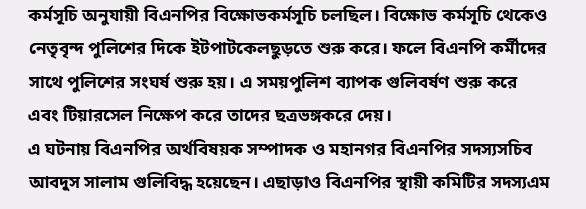কর্মসূচি অনুযায়ী বিএনপির বিক্ষোভকর্মসূচি চলছিল। বিক্ষোভ কর্মসূচি থেকেও নেতৃবৃন্দ পুলিশের দিকে ইটপাটকেলছুড়তে শুরু করে। ফলে বিএনপি কর্মীদের সাথে পুলিশের সংঘর্ষ শুরু হয়। এ সময়পুলিশ ব্যাপক গুলিবর্ষণ শুরু করে এবং টিয়ারসেল নিক্ষেপ করে তাদের ছত্রভঙ্গকরে দেয়।
এ ঘটনায় বিএনপির অর্থবিষয়ক সম্পাদক ও মহানগর বিএনপির সদস্যসচিব আবদুস সালাম গুলিবিদ্ধ হয়েছেন। এছাড়াও বিএনপির স্থায়ী কমিটির সদস্যএম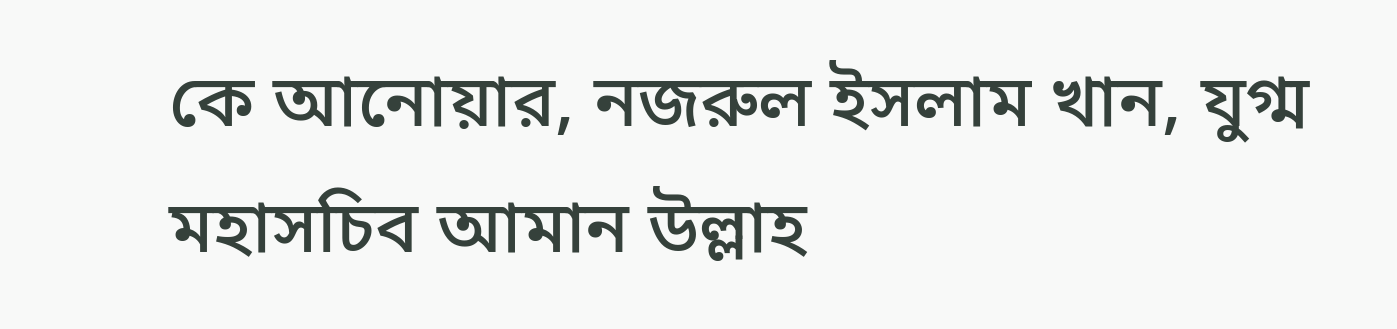কে আনোয়ার, নজরুল ইসলাম খান, যুগ্ম মহাসচিব আমান উল্লাহ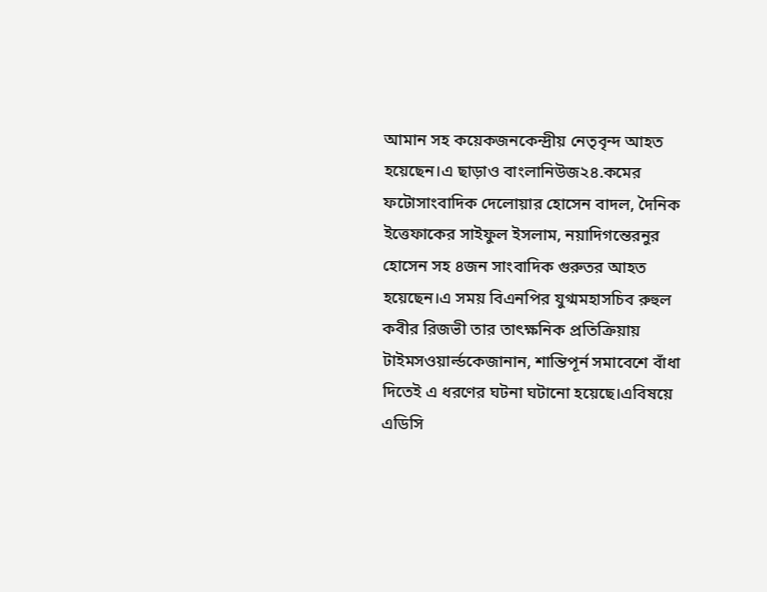আমান সহ কয়েকজনকেন্দ্রীয় নেতৃবৃন্দ আহত হয়েছেন।এ ছাড়াও বাংলানিউজ২৪.কমের ফটোসাংবাদিক দেলোয়ার হোসেন বাদল, দৈনিক ইত্তেফাকের সাইফুল ইসলাম, নয়াদিগন্তেরনুর হোসেন সহ ৪জন সাংবাদিক গুরুতর আহত হয়েছেন।এ সময় বিএনপির যুগ্মমহাসচিব রুহুল কবীর রিজভী তার তাৎক্ষনিক প্রতিক্রিয়ায় টাইমসওয়ার্ল্ডকেজানান, শান্তিপূর্ন সমাবেশে বাঁধা দিতেই এ ধরণের ঘটনা ঘটানো হয়েছে।এবিষয়ে এডিসি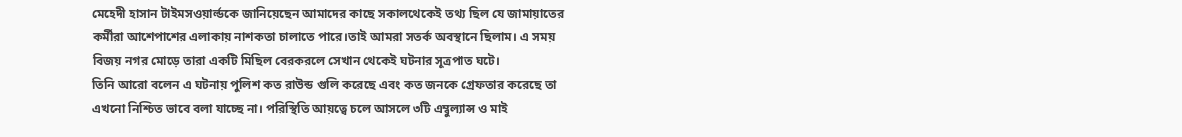মেহেদী হাসান টাইমসওয়ার্ল্ডকে জানিয়েছেন আমাদের কাছে সকালথেকেই তথ্য ছিল যে জামায়াতের কর্মীরা আশেপাশের এলাকায় নাশকতা চালাতে পারে।তাই আমরা সতর্ক অবস্থানে ছিলাম। এ সময় বিজয় নগর মোড়ে তারা একটি মিছিল বেরকরলে সেখান থেকেই ঘটনার সূত্রপাত ঘটে।
তিনি আরো বলেন এ ঘটনায় পুলিশ কত রাউন্ড গুলি করেছে এবং কত জনকে গ্রেফতার করেছে তা এখনো নিশ্চিত ভাবে বলা যাচ্ছে না। পরিস্থিতি আয়ত্বে চলে আসলে ৩টি এম্বুল্যান্স ও মাই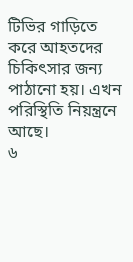টিভির গাড়িতে করে আহতদের চিকিৎসার জন্য পাঠানো হয়। এখন পরিস্থিতি নিয়ন্ত্রনে আছে।
৬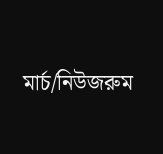মার্চ/নিউজরুম